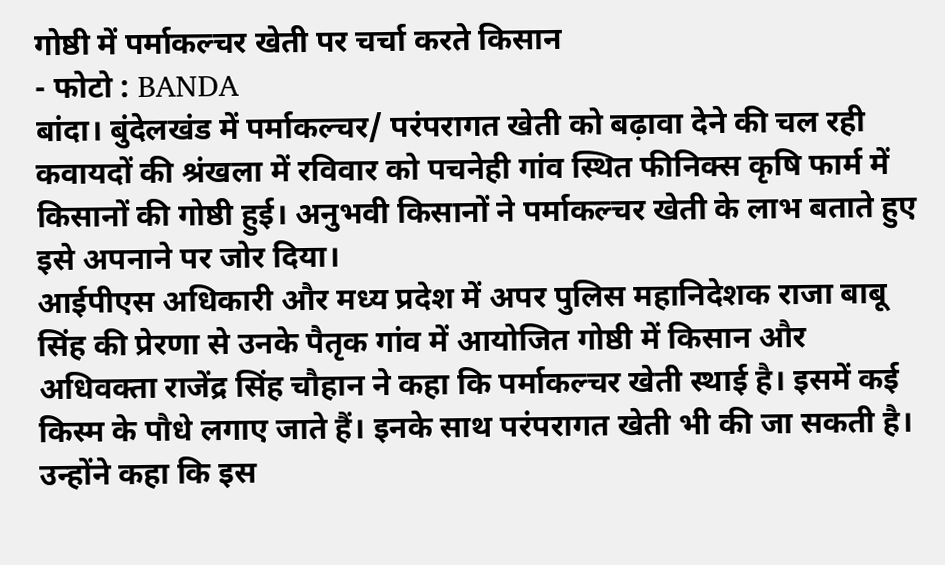गोष्ठी में पर्माकल्चर खेती पर चर्चा करते किसान
- फोटो : BANDA
बांदा। बुंदेलखंड में पर्माकल्चर/ परंपरागत खेती को बढ़ावा देने की चल रही कवायदों की श्रंखला में रविवार को पचनेही गांव स्थित फीनिक्स कृषि फार्म में किसानों की गोष्ठी हुई। अनुभवी किसानों ने पर्माकल्चर खेती के लाभ बताते हुए इसे अपनाने पर जोर दिया।
आईपीएस अधिकारी और मध्य प्रदेश में अपर पुलिस महानिदेशक राजा बाबू सिंह की प्रेरणा से उनके पैतृक गांव में आयोजित गोष्ठी में किसान और अधिवक्ता राजेंद्र सिंह चौहान ने कहा कि पर्माकल्चर खेती स्थाई है। इसमें कई किस्म के पौधे लगाए जाते हैं। इनके साथ परंपरागत खेती भी की जा सकती है।
उन्होंने कहा कि इस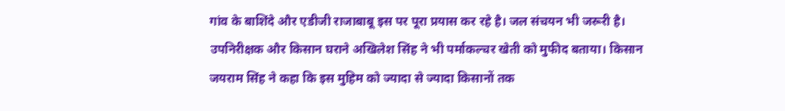गांव के बाशिंदे और एडीजी राजाबाबू इस पर पूरा प्रयास कर रहे है। जल संचयन भी जरूरी है। उपनिरीक्षक और किसान घराने अखिलेश सिंह ने भी पर्माकल्चर खेती को मुफीद बताया। किसान जयराम सिंह ने कहा कि इस मुहिम को ज्यादा से ज्यादा किसानों तक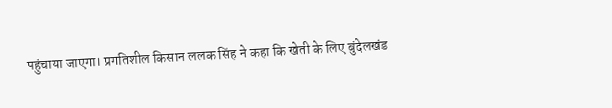पहुंचाया जाएगा। प्रगतिशील किसान ललक सिंह ने कहा कि खेती के लिए बुंदेलखंड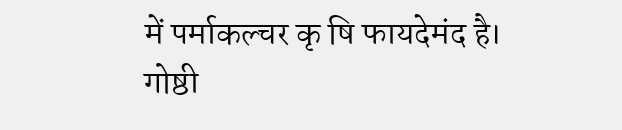में पर्माकल्चर कृ षि फायदेमंद है।
गोष्ठी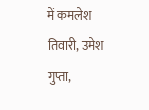में कमलेश तिवारी, उमेश गुप्ता,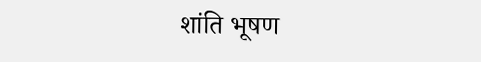शांति भूषण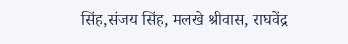सिंह,संजय सिंह, मलखे श्रीवास, राघवेंद्र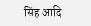सिंह आदि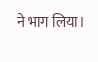ने भाग लिया।